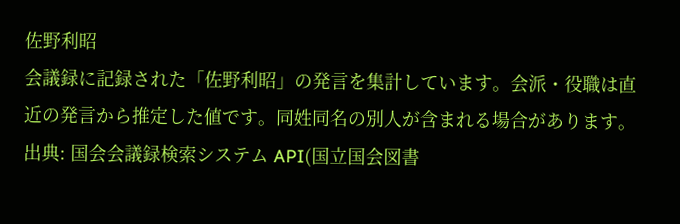佐野利昭
会議録に記録された「佐野利昭」の発言を集計しています。会派・役職は直近の発言から推定した値です。同姓同名の別人が含まれる場合があります。
出典: 国会会議録検索システム API(国立国会図書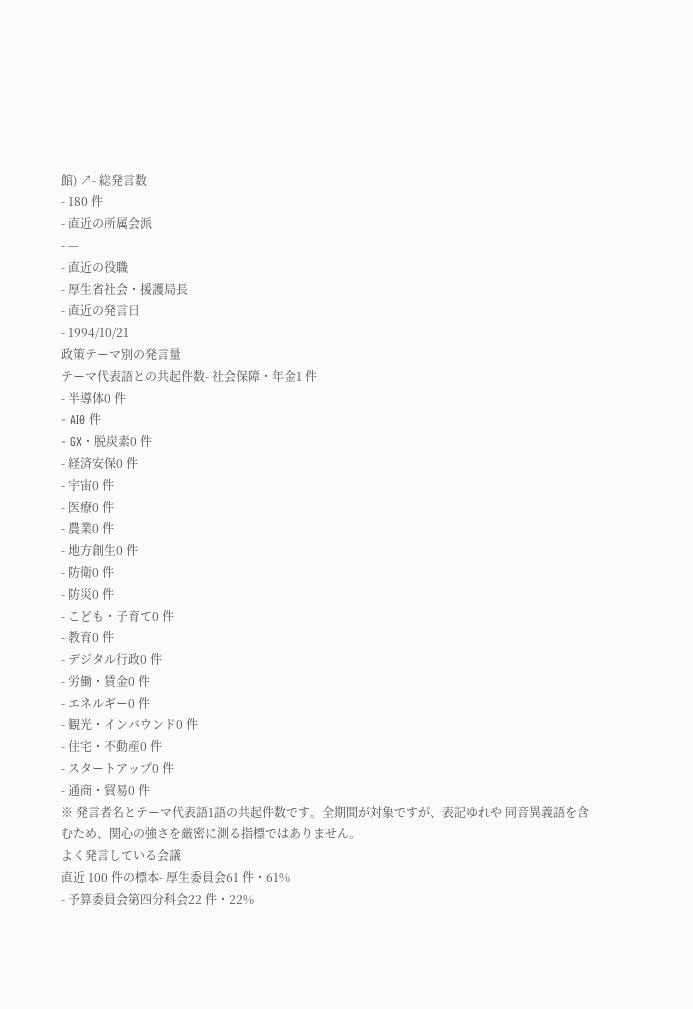館) ↗- 総発言数
- 180 件
- 直近の所属会派
- —
- 直近の役職
- 厚生省社会・援護局長
- 直近の発言日
- 1994/10/21
政策テーマ別の発言量
テーマ代表語との共起件数- 社会保障・年金1 件
- 半導体0 件
- AI0 件
- GX・脱炭素0 件
- 経済安保0 件
- 宇宙0 件
- 医療0 件
- 農業0 件
- 地方創生0 件
- 防衛0 件
- 防災0 件
- こども・子育て0 件
- 教育0 件
- デジタル行政0 件
- 労働・賃金0 件
- エネルギー0 件
- 観光・インバウンド0 件
- 住宅・不動産0 件
- スタートアップ0 件
- 通商・貿易0 件
※ 発言者名とテーマ代表語1語の共起件数です。全期間が対象ですが、表記ゆれや 同音異義語を含むため、関心の強さを厳密に測る指標ではありません。
よく発言している会議
直近 100 件の標本- 厚生委員会61 件・61%
- 予算委員会第四分科会22 件・22%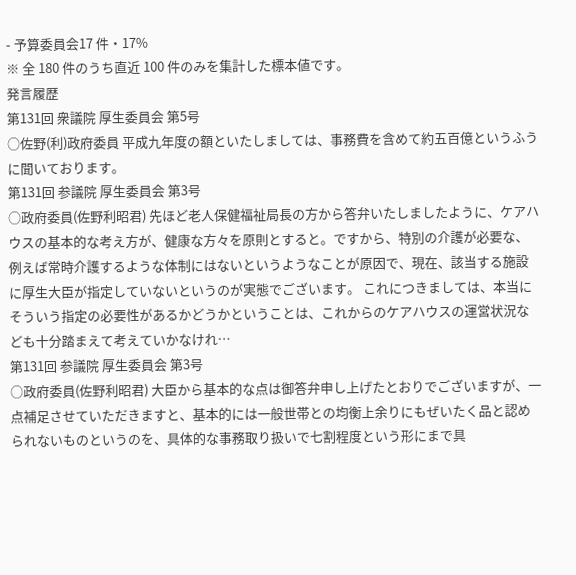- 予算委員会17 件・17%
※ 全 180 件のうち直近 100 件のみを集計した標本値です。
発言履歴
第131回 衆議院 厚生委員会 第5号
○佐野(利)政府委員 平成九年度の額といたしましては、事務費を含めて約五百億というふうに聞いております。
第131回 参議院 厚生委員会 第3号
○政府委員(佐野利昭君) 先ほど老人保健福祉局長の方から答弁いたしましたように、ケアハウスの基本的な考え方が、健康な方々を原則とすると。ですから、特別の介護が必要な、例えば常時介護するような体制にはないというようなことが原因で、現在、該当する施設に厚生大臣が指定していないというのが実態でございます。 これにつきましては、本当にそういう指定の必要性があるかどうかということは、これからのケアハウスの運営状況なども十分踏まえて考えていかなけれ…
第131回 参議院 厚生委員会 第3号
○政府委員(佐野利昭君) 大臣から基本的な点は御答弁申し上げたとおりでございますが、一点補足させていただきますと、基本的には一般世帯との均衡上余りにもぜいたく品と認められないものというのを、具体的な事務取り扱いで七割程度という形にまで具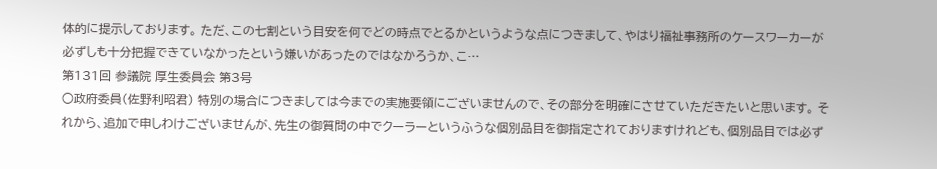体的に提示しております。 ただ、この七割という目安を何でどの時点でとるかというような点につきまして、やはり福祉事務所のケースワーカーが必ずしも十分把握できていなかったという嫌いがあったのではなかろうか、こ…
第131回 参議院 厚生委員会 第3号
○政府委員(佐野利昭君) 特別の場合につきましては今までの実施要領にございませんので、その部分を明確にさせていただきたいと思います。 それから、追加で申しわけございませんが、先生の御質問の中でクーラーというふうな個別品目を御指定されておりますけれども、個別品目では必ず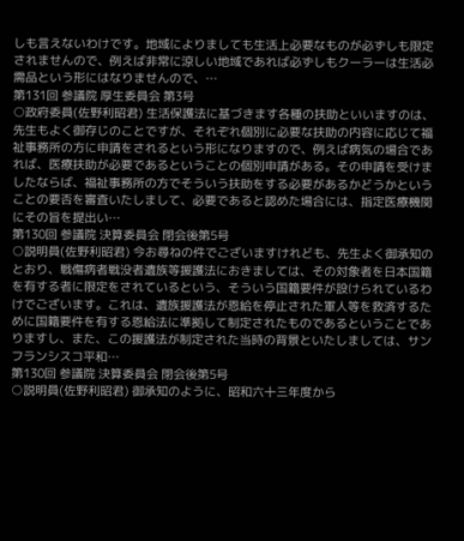しも言えないわけです。地域によりましても生活上必要なものが必ずしも限定されませんので、例えば非常に涼しい地域であれば必ずしもクーラーは生活必需品という形にはなりませんので、…
第131回 参議院 厚生委員会 第3号
○政府委員(佐野利昭君) 生活保護法に基づきます各種の扶助といいますのは、先生もよく御存じのことですが、それぞれ個別に必要な扶助の内容に応じて福祉事務所の方に申請をされるという形になりますので、例えば病気の場合であれば、医療扶助が必要であるということの個別申請がある。その申請を受けましたならば、福祉事務所の方でそういう扶助をする必要があるかどうかということの要否を審査いたしまして、必要であると認めた場合には、指定医療機関にその旨を提出い…
第130回 参議院 決算委員会 閉会後第5号
○説明員(佐野利昭君) 今お尋ねの件でございますけれども、先生よく御承知のとおり、戦傷病者戦没者遺族等援護法におきましては、その対象者を日本国籍を有する者に限定をされているという、そういう国籍要件が設けられているわけでございます。これは、遺族援護法が恩給を停止された軍人等を救済するために国籍要件を有する恩給法に準拠して制定されたものであるということでありますし、また、この援護法が制定された当時の背景といたしましては、サンフランシスコ平和…
第130回 参議院 決算委員会 閉会後第5号
○説明員(佐野利昭君) 御承知のように、昭和六十三年度から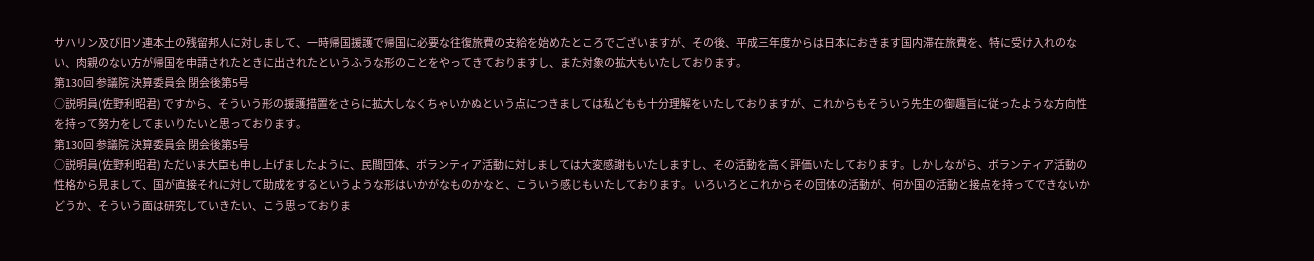サハリン及び旧ソ連本土の残留邦人に対しまして、一時帰国援護で帰国に必要な往復旅費の支給を始めたところでございますが、その後、平成三年度からは日本におきます国内滞在旅費を、特に受け入れのない、肉親のない方が帰国を申請されたときに出されたというふうな形のことをやってきておりますし、また対象の拡大もいたしております。
第130回 参議院 決算委員会 閉会後第5号
○説明員(佐野利昭君) ですから、そういう形の援護措置をさらに拡大しなくちゃいかぬという点につきましては私どもも十分理解をいたしておりますが、これからもそういう先生の御趣旨に従ったような方向性を持って努力をしてまいりたいと思っております。
第130回 参議院 決算委員会 閉会後第5号
○説明員(佐野利昭君) ただいま大臣も申し上げましたように、民間団体、ボランティア活動に対しましては大変感謝もいたしますし、その活動を高く評価いたしております。しかしながら、ボランティア活動の性格から見まして、国が直接それに対して助成をするというような形はいかがなものかなと、こういう感じもいたしております。 いろいろとこれからその団体の活動が、何か国の活動と接点を持ってできないかどうか、そういう面は研究していきたい、こう思っておりま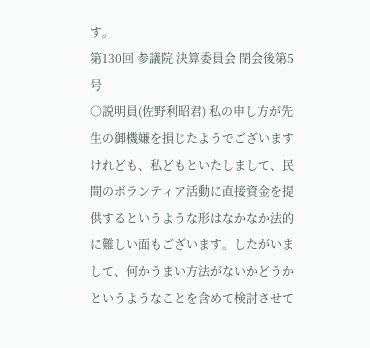す。
第130回 参議院 決算委員会 閉会後第5号
○説明員(佐野利昭君) 私の申し方が先生の御機嫌を損じたようでございますけれども、私どもといたしまして、民間のボランティア活動に直接資金を提供するというような形はなかなか法的に難しい面もございます。したがいまして、何かうまい方法がないかどうかというようなことを含めて検討させて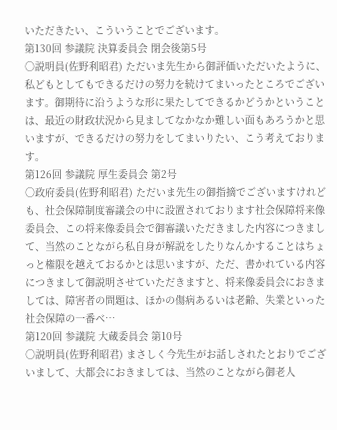いただきたい、こういうことでございます。
第130回 参議院 決算委員会 閉会後第5号
○説明員(佐野利昭君) ただいま先生から御評価いただいたように、私どもとしてもできるだけの努力を続けてまいったところでございます。御期待に沿うような形に果たしてできるかどうかということは、最近の財政状況から見ましてなかなか難しい面もあろうかと思いますが、できるだけの努力をしてまいりたい、こう考えております。
第126回 参議院 厚生委員会 第2号
○政府委員(佐野利昭君) ただいま先生の御指摘でございますけれども、社会保障制度審議会の中に設置されております社会保障将来像委員会、この将来像委員会で御審議いただきました内容につきまして、当然のことながら私自身が解説をしたりなんかすることはちょっと権限を越えておるかとは思いますが、ただ、書かれている内容につきまして御説明させていただきますと、将来像委員会におきましては、障害者の問題は、ほかの傷病あるいは老齢、失業といった社会保障の一番ベ…
第120回 参議院 大蔵委員会 第10号
○説明員(佐野利昭君) まさしく今先生がお話しされたとおりでございまして、大都会におきましては、当然のことながら御老人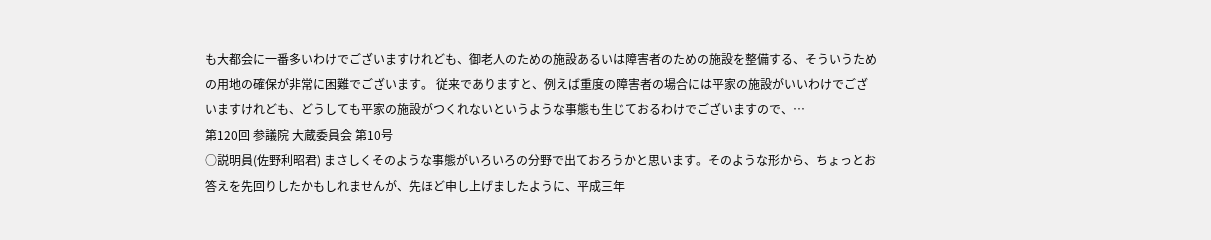も大都会に一番多いわけでございますけれども、御老人のための施設あるいは障害者のための施設を整備する、そういうための用地の確保が非常に困難でございます。 従来でありますと、例えば重度の障害者の場合には平家の施設がいいわけでございますけれども、どうしても平家の施設がつくれないというような事態も生じておるわけでございますので、…
第120回 参議院 大蔵委員会 第10号
○説明員(佐野利昭君) まさしくそのような事態がいろいろの分野で出ておろうかと思います。そのような形から、ちょっとお答えを先回りしたかもしれませんが、先ほど申し上げましたように、平成三年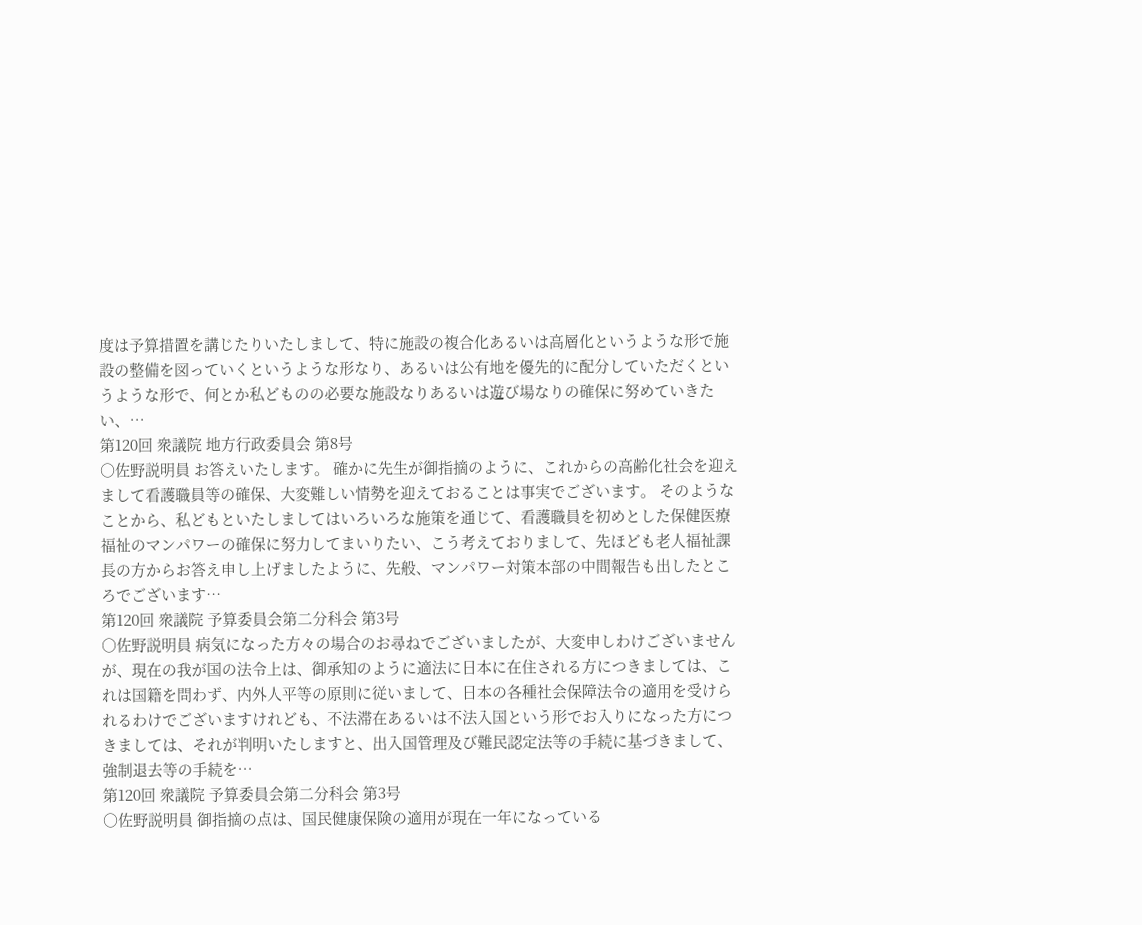度は予算措置を講じたりいたしまして、特に施設の複合化あるいは高層化というような形で施設の整備を図っていくというような形なり、あるいは公有地を優先的に配分していただくというような形で、何とか私どものの必要な施設なりあるいは遊び場なりの確保に努めていきたい、…
第120回 衆議院 地方行政委員会 第8号
○佐野説明員 お答えいたします。 確かに先生が御指摘のように、これからの高齢化社会を迎えまして看護職員等の確保、大変難しい情勢を迎えておることは事実でございます。 そのようなことから、私どもといたしましてはいろいろな施策を通じて、看護職員を初めとした保健医療福祉のマンパワーの確保に努力してまいりたい、こう考えておりまして、先ほども老人福祉課長の方からお答え申し上げましたように、先般、マンパワー対策本部の中間報告も出したところでございます…
第120回 衆議院 予算委員会第二分科会 第3号
○佐野説明員 病気になった方々の場合のお尋ねでございましたが、大変申しわけございませんが、現在の我が国の法令上は、御承知のように適法に日本に在住される方につきましては、これは国籍を問わず、内外人平等の原則に従いまして、日本の各種社会保障法令の適用を受けられるわけでございますけれども、不法滞在あるいは不法入国という形でお入りになった方につきましては、それが判明いたしますと、出入国管理及び難民認定法等の手続に基づきまして、強制退去等の手続を…
第120回 衆議院 予算委員会第二分科会 第3号
○佐野説明員 御指摘の点は、国民健康保険の適用が現在一年になっている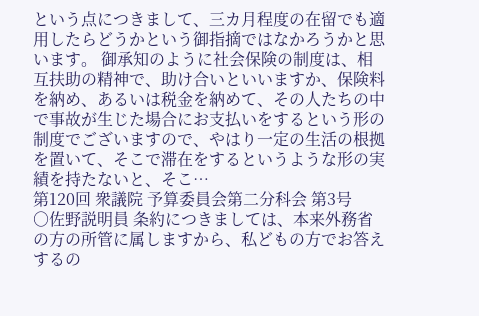という点につきまして、三カ月程度の在留でも適用したらどうかという御指摘ではなかろうかと思います。 御承知のように社会保険の制度は、相互扶助の精神で、助け合いといいますか、保険料を納め、あるいは税金を納めて、その人たちの中で事故が生じた場合にお支払いをするという形の制度でございますので、やはり一定の生活の根拠を置いて、そこで滞在をするというような形の実績を持たないと、そこ…
第120回 衆議院 予算委員会第二分科会 第3号
○佐野説明員 条約につきましては、本来外務省の方の所管に属しますから、私どもの方でお答えするの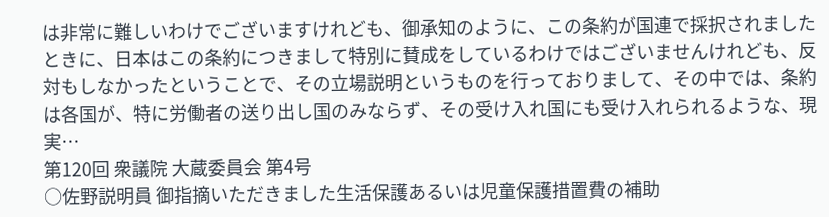は非常に難しいわけでございますけれども、御承知のように、この条約が国連で採択されましたときに、日本はこの条約につきまして特別に賛成をしているわけではございませんけれども、反対もしなかったということで、その立場説明というものを行っておりまして、その中では、条約は各国が、特に労働者の送り出し国のみならず、その受け入れ国にも受け入れられるような、現実…
第120回 衆議院 大蔵委員会 第4号
○佐野説明員 御指摘いただきました生活保護あるいは児童保護措置費の補助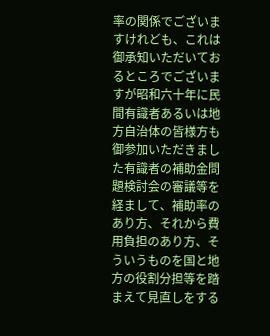率の関係でございますけれども、これは御承知いただいておるところでございますが昭和六十年に民間有識者あるいは地方自治体の皆様方も御参加いただきました有識者の補助金問題検討会の審議等を経まして、補助率のあり方、それから費用負担のあり方、そういうものを国と地方の役割分担等を踏まえて見直しをする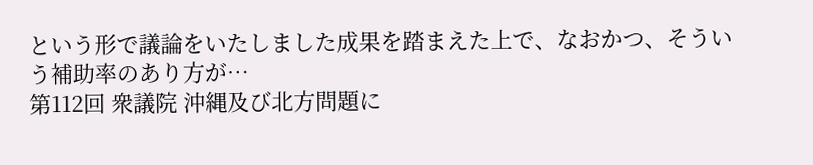という形で議論をいたしました成果を踏まえた上で、なおかつ、そういう補助率のあり方が…
第112回 衆議院 沖縄及び北方問題に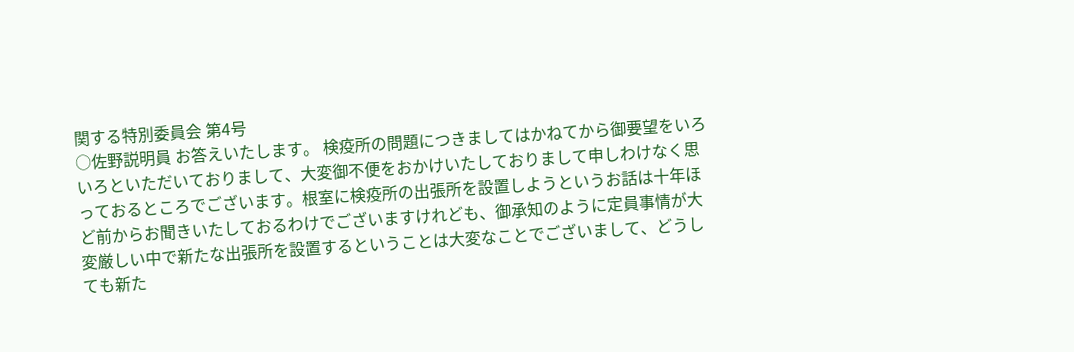関する特別委員会 第4号
○佐野説明員 お答えいたします。 検疫所の問題につきましてはかねてから御要望をいろいろといただいておりまして、大変御不便をおかけいたしておりまして申しわけなく思っておるところでございます。根室に検疫所の出張所を設置しようというお話は十年ほど前からお聞きいたしておるわけでございますけれども、御承知のように定員事情が大変厳しい中で新たな出張所を設置するということは大変なことでございまして、どうしても新た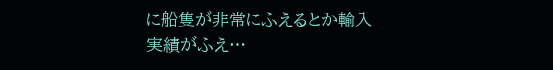に船隻が非常にふえるとか輸入実績がふえ…